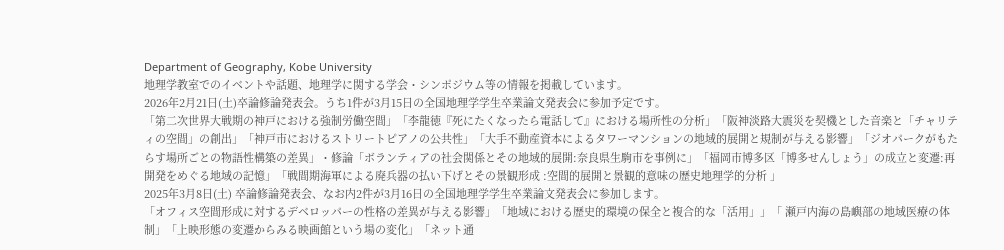Department of Geography, Kobe University
地理学教室でのイベントや話題、地理学に関する学会・シンポジウム等の情報を掲載しています。
2026年2月21日(土)卒論修論発表会。うち1件が3月15日の全国地理学学生卒業論文発表会に参加予定です。
「第二次世界大戦期の神戸における強制労働空間」「李龍徳『死にたくなったら電話して』における場所性の分析」「阪神淡路大震災を契機とした音楽と「チャリティの空間」の創出」「神戸市におけるストリートピアノの公共性」「大手不動産資本によるタワーマンションの地域的展開と規制が与える影響」「ジオパークがもたらす場所ごとの物語性構築の差異」・修論「ボランティアの社会関係とその地域的展開:奈良県生駒市を事例に」「福岡市博多区「博多せんしょう」の成立と変遷:再開発をめぐる地域の記憶」「戦間期海軍による廃兵器の払い下げとその景観形成 :空間的展開と景観的意味の歴史地理学的分析 」
2025年3月8日(土) 卒論修論発表会、なお内2件が3月16日の全国地理学学生卒業論文発表会に参加します。
「オフィス空間形成に対するデベロッパーの性格の差異が与える影響」「地域における歴史的環境の保全と複合的な「活用」」「 瀬戸内海の島嶼部の地域医療の体制」「上映形態の変遷からみる映画館という場の変化」「ネット通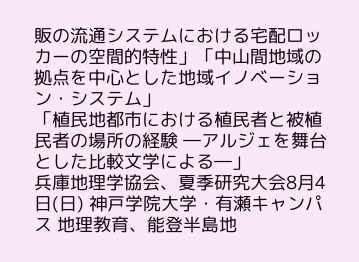販の流通システムにおける宅配ロッカーの空間的特性」「中山間地域の拠点を中心とした地域イノベーション・システム」
「植民地都市における植民者と被植民者の場所の経験 ―アルジェを舞台とした比較文学による―」
兵庫地理学協会、夏季研究大会8月4日(日) 神戸学院大学・有瀬キャンパス 地理教育、能登半島地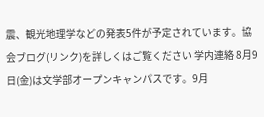震、観光地理学などの発表5件が予定されています。協会ブログ(リンク)を詳しくはご覧ください 学内連絡 8月9日(金)は文学部オープンキャンパスです。9月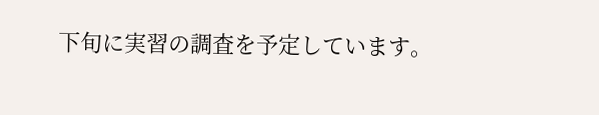下旬に実習の調査を予定しています。